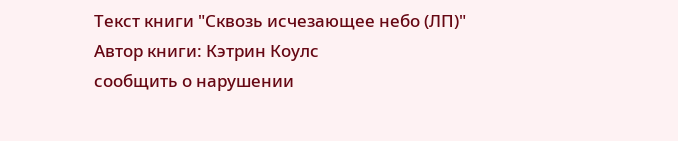Текст книги "Сквозь исчезающее небо (ЛП)"
Автор книги: Кэтрин Коулс
сообщить о нарушении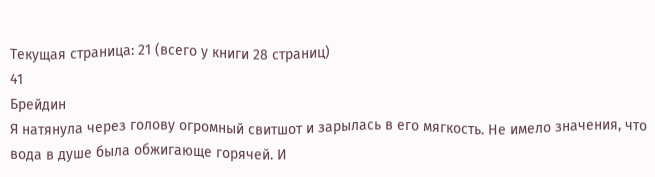Текущая страница: 21 (всего у книги 28 страниц)
41
Брейдин
Я натянула через голову огромный свитшот и зарылась в его мягкость. Не имело значения, что вода в душе была обжигающе горячей. И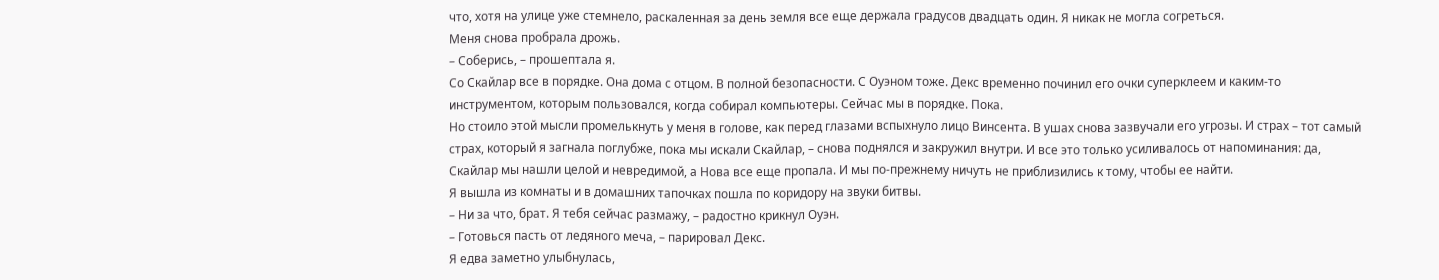что, хотя на улице уже стемнело, раскаленная за день земля все еще держала градусов двадцать один. Я никак не могла согреться.
Меня снова пробрала дрожь.
– Соберись, – прошептала я.
Со Скайлар все в порядке. Она дома с отцом. В полной безопасности. С Оуэном тоже. Декс временно починил его очки суперклеем и каким-то инструментом, которым пользовался, когда собирал компьютеры. Сейчас мы в порядке. Пока.
Но стоило этой мысли промелькнуть у меня в голове, как перед глазами вспыхнуло лицо Винсента. В ушах снова зазвучали его угрозы. И страх – тот самый страх, который я загнала поглубже, пока мы искали Скайлар, – снова поднялся и закружил внутри. И все это только усиливалось от напоминания: да, Скайлар мы нашли целой и невредимой, а Нова все еще пропала. И мы по-прежнему ничуть не приблизились к тому, чтобы ее найти.
Я вышла из комнаты и в домашних тапочках пошла по коридору на звуки битвы.
– Ни за что, брат. Я тебя сейчас размажу, – радостно крикнул Оуэн.
– Готовься пасть от ледяного меча, – парировал Декс.
Я едва заметно улыбнулась,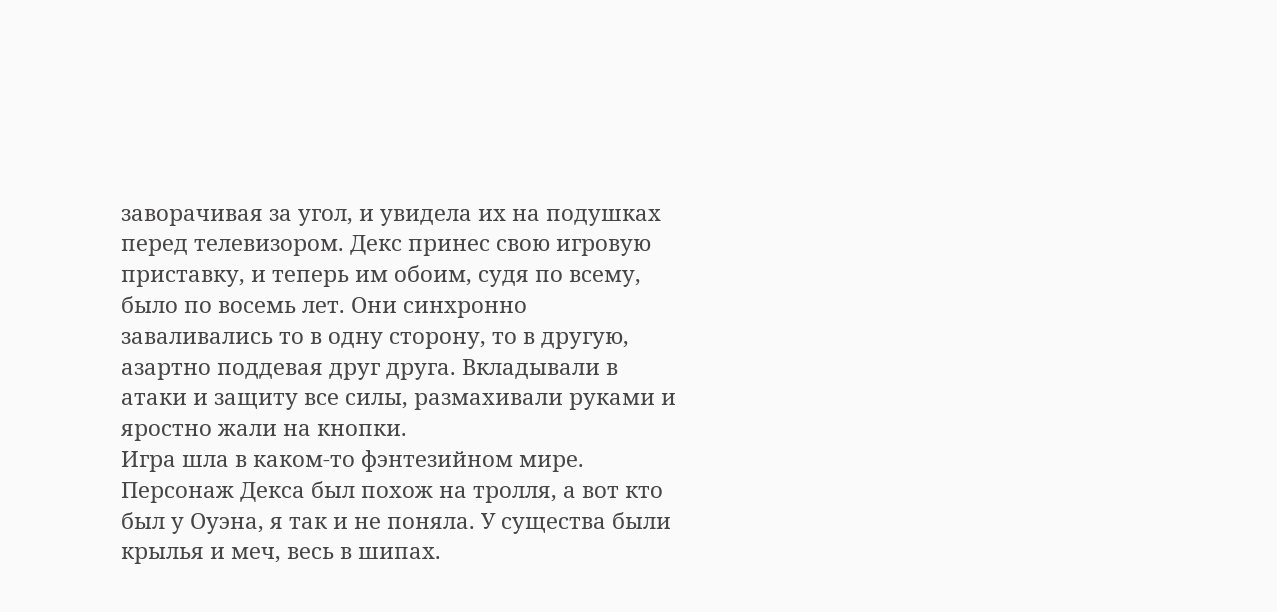заворачивая за угол, и увидела их на подушках перед телевизором. Декс принес свою игровую приставку, и теперь им обоим, судя по всему, было по восемь лет. Они синхронно заваливались то в одну сторону, то в другую, азартно поддевая друг друга. Вкладывали в атаки и защиту все силы, размахивали руками и яростно жали на кнопки.
Игра шла в каком-то фэнтезийном мире. Персонаж Декса был похож на тролля, а вот кто был у Оуэна, я так и не поняла. У существа были крылья и меч, весь в шипах.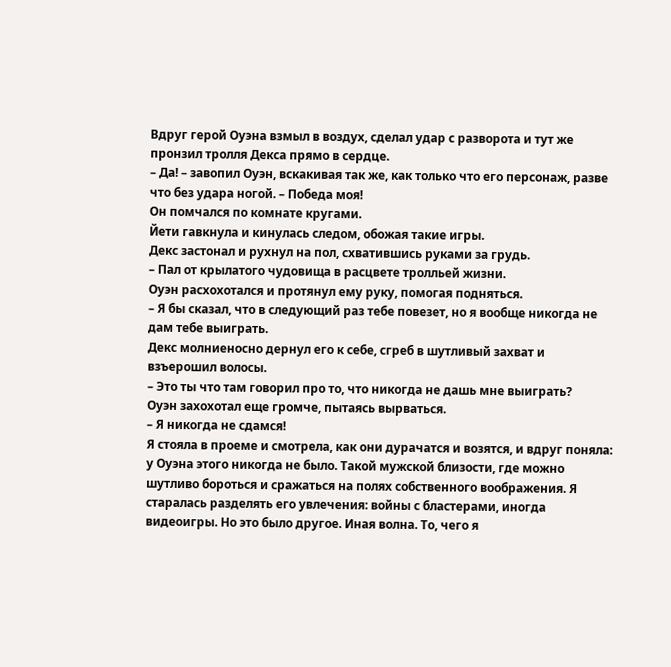Вдруг герой Оуэна взмыл в воздух, сделал удар с разворота и тут же пронзил тролля Декса прямо в сердце.
– Да! – завопил Оуэн, вскакивая так же, как только что его персонаж, разве что без удара ногой. – Победа моя!
Он помчался по комнате кругами.
Йети гавкнула и кинулась следом, обожая такие игры.
Декс застонал и рухнул на пол, схватившись руками за грудь.
– Пал от крылатого чудовища в расцвете тролльей жизни.
Оуэн расхохотался и протянул ему руку, помогая подняться.
– Я бы сказал, что в следующий раз тебе повезет, но я вообще никогда не дам тебе выиграть.
Декс молниеносно дернул его к себе, сгреб в шутливый захват и взъерошил волосы.
– Это ты что там говорил про то, что никогда не дашь мне выиграть?
Оуэн захохотал еще громче, пытаясь вырваться.
– Я никогда не сдамся!
Я стояла в проеме и смотрела, как они дурачатся и возятся, и вдруг поняла: у Оуэна этого никогда не было. Такой мужской близости, где можно шутливо бороться и сражаться на полях собственного воображения. Я старалась разделять его увлечения: войны с бластерами, иногда видеоигры. Но это было другое. Иная волна. То, чего я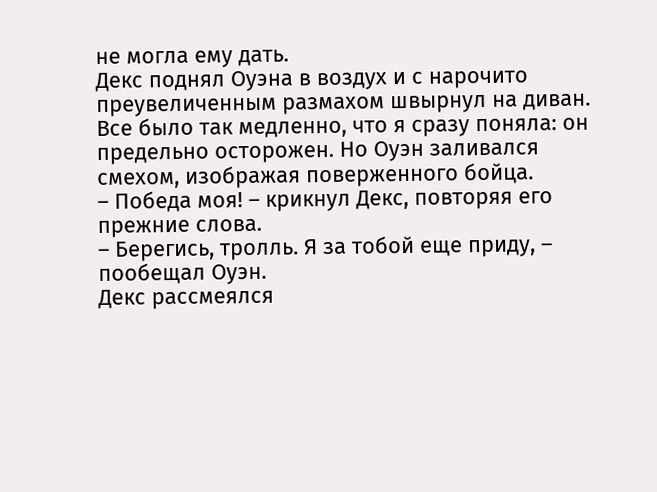не могла ему дать.
Декс поднял Оуэна в воздух и с нарочито преувеличенным размахом швырнул на диван. Все было так медленно, что я сразу поняла: он предельно осторожен. Но Оуэн заливался смехом, изображая поверженного бойца.
– Победа моя! – крикнул Декс, повторяя его прежние слова.
– Берегись, тролль. Я за тобой еще приду, – пообещал Оуэн.
Декс рассмеялся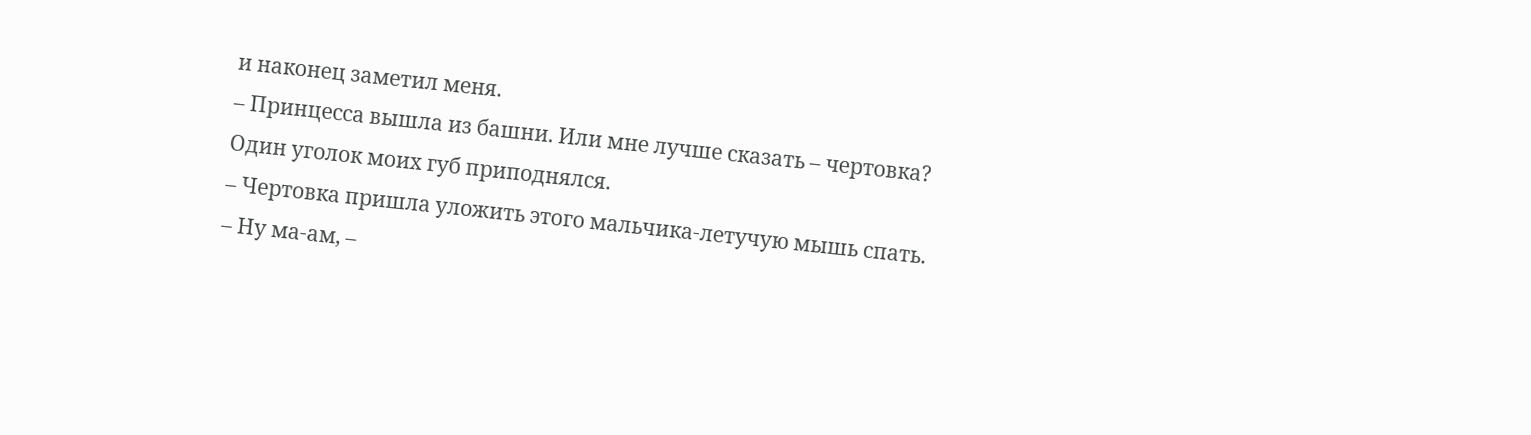и наконец заметил меня.
– Принцесса вышла из башни. Или мне лучше сказать – чертовка?
Один уголок моих губ приподнялся.
– Чертовка пришла уложить этого мальчика-летучую мышь спать.
– Ну ма-ам, –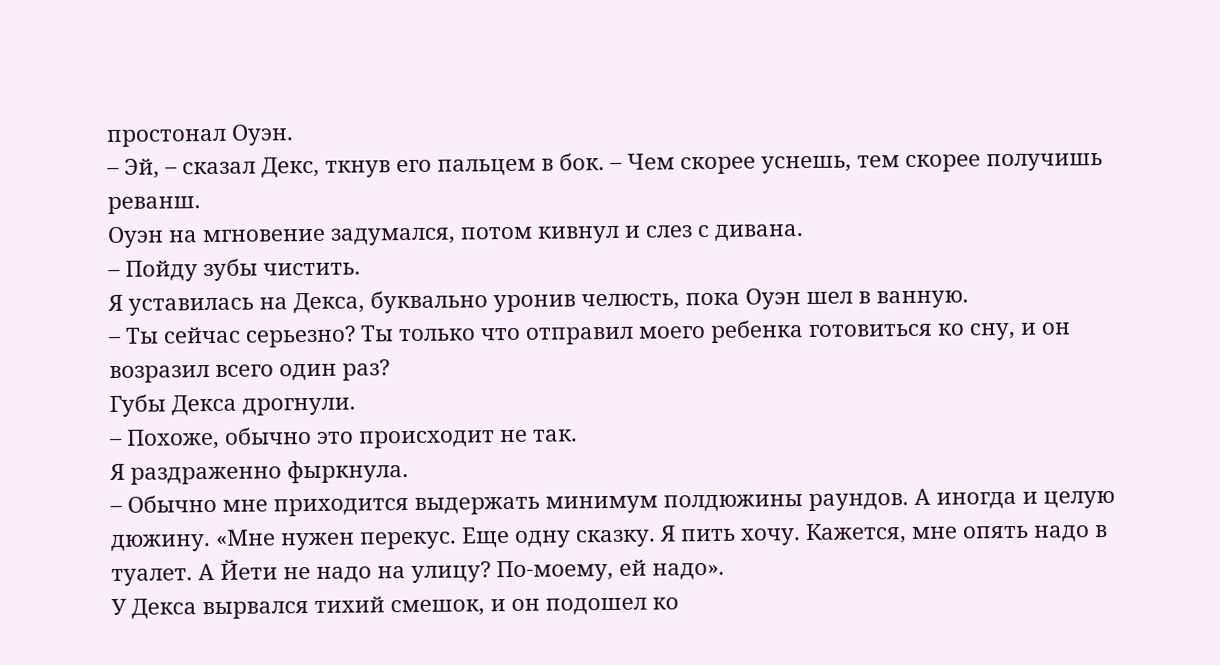простонал Оуэн.
– Эй, – сказал Декс, ткнув его пальцем в бок. – Чем скорее уснешь, тем скорее получишь реванш.
Оуэн на мгновение задумался, потом кивнул и слез с дивана.
– Пойду зубы чистить.
Я уставилась на Декса, буквально уронив челюсть, пока Оуэн шел в ванную.
– Ты сейчас серьезно? Ты только что отправил моего ребенка готовиться ко сну, и он возразил всего один раз?
Губы Декса дрогнули.
– Похоже, обычно это происходит не так.
Я раздраженно фыркнула.
– Обычно мне приходится выдержать минимум полдюжины раундов. А иногда и целую дюжину. «Мне нужен перекус. Еще одну сказку. Я пить хочу. Кажется, мне опять надо в туалет. А Йети не надо на улицу? По-моему, ей надо».
У Декса вырвался тихий смешок, и он подошел ко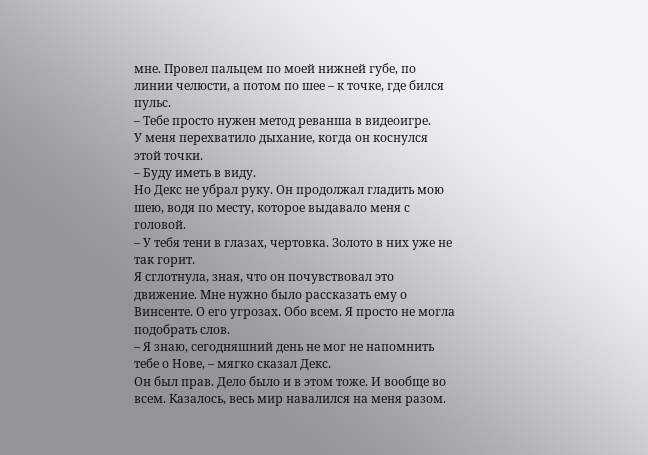мне. Провел пальцем по моей нижней губе, по линии челюсти, а потом по шее – к точке, где бился пульс.
– Тебе просто нужен метод реванша в видеоигре.
У меня перехватило дыхание, когда он коснулся этой точки.
– Буду иметь в виду.
Но Декс не убрал руку. Он продолжал гладить мою шею, водя по месту, которое выдавало меня с головой.
– У тебя тени в глазах, чертовка. Золото в них уже не так горит.
Я сглотнула, зная, что он почувствовал это движение. Мне нужно было рассказать ему о Винсенте. О его угрозах. Обо всем. Я просто не могла подобрать слов.
– Я знаю, сегодняшний день не мог не напомнить тебе о Нове, – мягко сказал Декс.
Он был прав. Дело было и в этом тоже. И вообще во всем. Казалось, весь мир навалился на меня разом.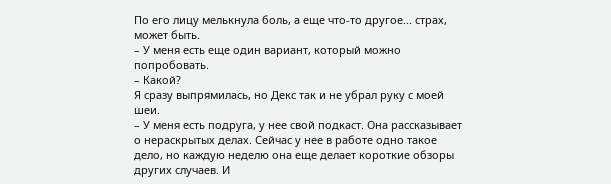По его лицу мелькнула боль, а еще что-то другое... страх, может быть.
– У меня есть еще один вариант, который можно попробовать.
– Какой?
Я сразу выпрямилась, но Декс так и не убрал руку с моей шеи.
– У меня есть подруга, у нее свой подкаст. Она рассказывает о нераскрытых делах. Сейчас у нее в работе одно такое дело, но каждую неделю она еще делает короткие обзоры других случаев. И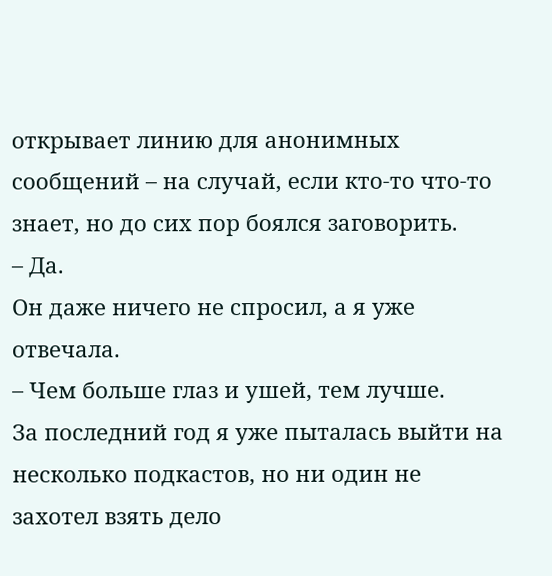открывает линию для анонимных сообщений – на случай, если кто-то что-то знает, но до сих пор боялся заговорить.
– Да.
Он даже ничего не спросил, а я уже отвечала.
– Чем больше глаз и ушей, тем лучше.
За последний год я уже пыталась выйти на несколько подкастов, но ни один не захотел взять дело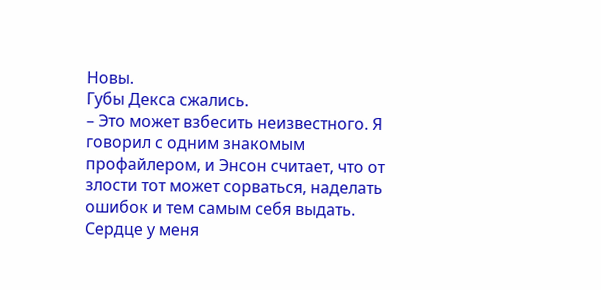Новы.
Губы Декса сжались.
– Это может взбесить неизвестного. Я говорил с одним знакомым профайлером, и Энсон считает, что от злости тот может сорваться, наделать ошибок и тем самым себя выдать.
Сердце у меня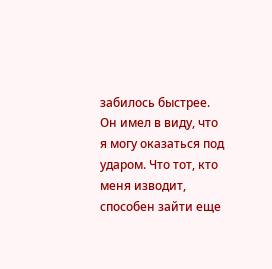забилось быстрее. Он имел в виду, что я могу оказаться под ударом. Что тот, кто меня изводит, способен зайти еще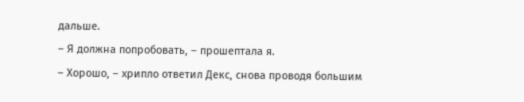дальше.
– Я должна попробовать, – прошептала я.
– Хорошо, – хрипло ответил Декс, снова проводя большим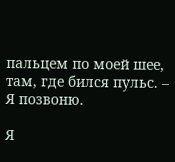пальцем по моей шее, там, где бился пульс. – Я позвоню.

Я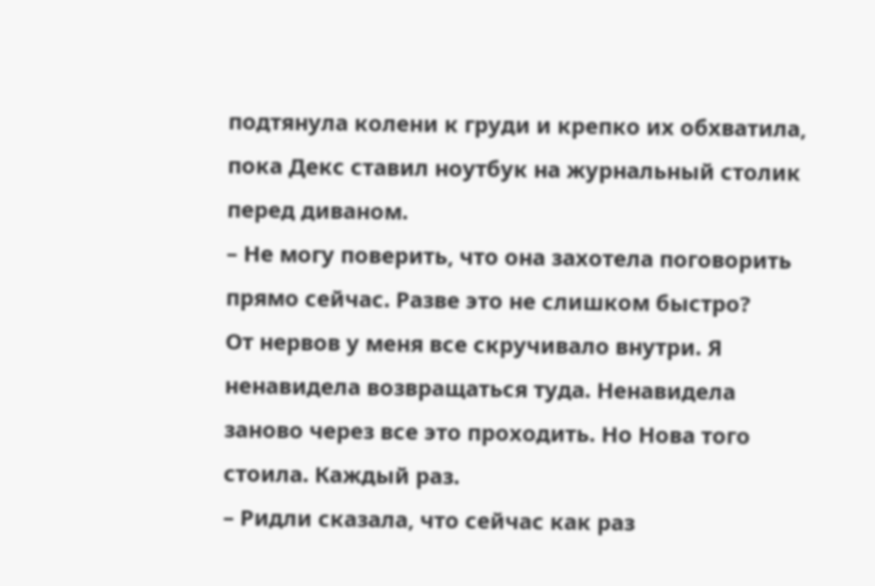подтянула колени к груди и крепко их обхватила, пока Декс ставил ноутбук на журнальный столик перед диваном.
– Не могу поверить, что она захотела поговорить прямо сейчас. Разве это не слишком быстро?
От нервов у меня все скручивало внутри. Я ненавидела возвращаться туда. Ненавидела заново через все это проходить. Но Нова того стоила. Каждый раз.
– Ридли сказала, что сейчас как раз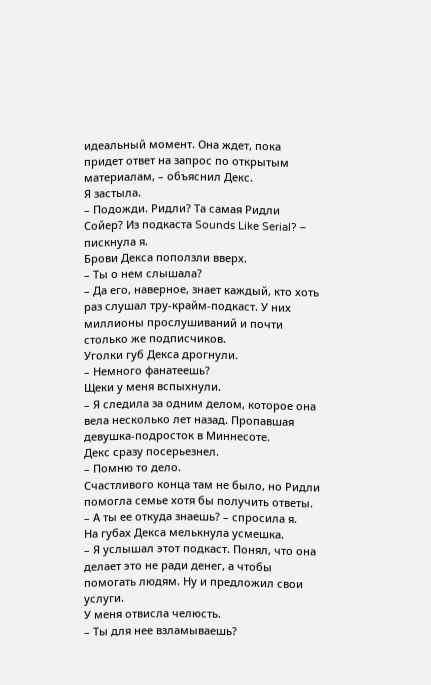идеальный момент. Она ждет, пока придет ответ на запрос по открытым материалам, – объяснил Декс.
Я застыла.
– Подожди. Ридли? Та самая Ридли Сойер? Из подкаста Sounds Like Serial? – пискнула я.
Брови Декса поползли вверх.
– Ты о нем слышала?
– Да его, наверное, знает каждый, кто хоть раз слушал тру-крайм-подкаст. У них миллионы прослушиваний и почти столько же подписчиков.
Уголки губ Декса дрогнули.
– Немного фанатеешь?
Щеки у меня вспыхнули.
– Я следила за одним делом, которое она вела несколько лет назад. Пропавшая девушка-подросток в Миннесоте.
Декс сразу посерьезнел.
– Помню то дело.
Счастливого конца там не было, но Ридли помогла семье хотя бы получить ответы.
– А ты ее откуда знаешь? – спросила я.
На губах Декса мелькнула усмешка.
– Я услышал этот подкаст. Понял, что она делает это не ради денег, а чтобы помогать людям. Ну и предложил свои услуги.
У меня отвисла челюсть.
– Ты для нее взламываешь?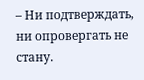– Ни подтверждать, ни опровергать не стану.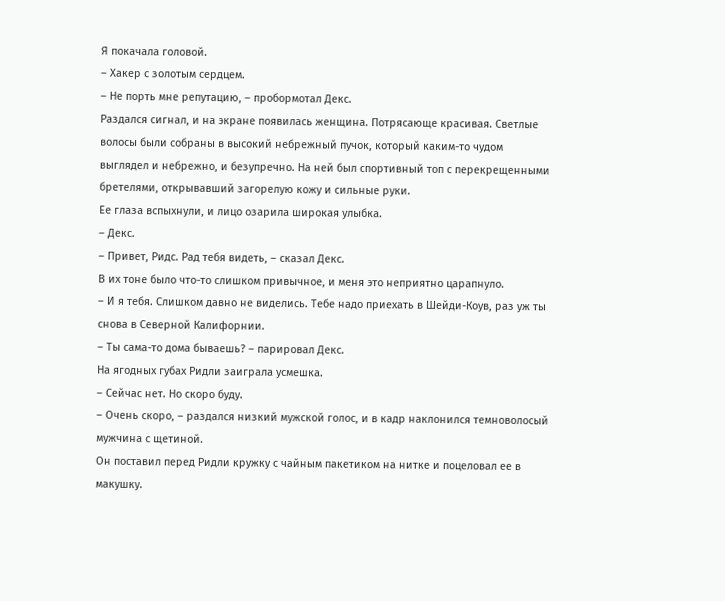Я покачала головой.
– Хакер с золотым сердцем.
– Не порть мне репутацию, – пробормотал Декс.
Раздался сигнал, и на экране появилась женщина. Потрясающе красивая. Светлые волосы были собраны в высокий небрежный пучок, который каким-то чудом выглядел и небрежно, и безупречно. На ней был спортивный топ с перекрещенными бретелями, открывавший загорелую кожу и сильные руки.
Ее глаза вспыхнули, и лицо озарила широкая улыбка.
– Декс.
– Привет, Ридс. Рад тебя видеть, – сказал Декс.
В их тоне было что-то слишком привычное, и меня это неприятно царапнуло.
– И я тебя. Слишком давно не виделись. Тебе надо приехать в Шейди-Коув, раз уж ты снова в Северной Калифорнии.
– Ты сама-то дома бываешь? – парировал Декс.
На ягодных губах Ридли заиграла усмешка.
– Сейчас нет. Но скоро буду.
– Очень скоро, – раздался низкий мужской голос, и в кадр наклонился темноволосый мужчина с щетиной.
Он поставил перед Ридли кружку с чайным пакетиком на нитке и поцеловал ее в макушку.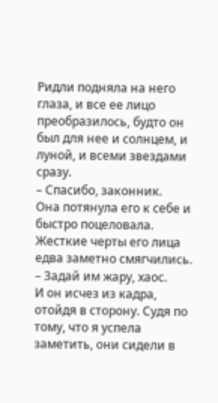Ридли подняла на него глаза, и все ее лицо преобразилось, будто он был для нее и солнцем, и луной, и всеми звездами сразу.
– Спасибо, законник.
Она потянула его к себе и быстро поцеловала.
Жесткие черты его лица едва заметно смягчились.
– Задай им жару, хаос.
И он исчез из кадра, отойдя в сторону. Судя по тому, что я успела заметить, они сидели в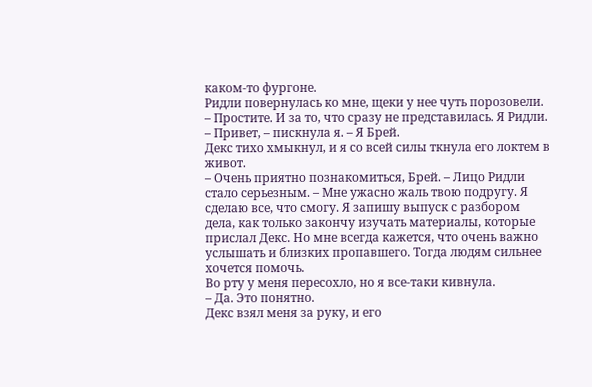каком-то фургоне.
Ридли повернулась ко мне, щеки у нее чуть порозовели.
– Простите. И за то, что сразу не представилась. Я Ридли.
– Привет, – пискнула я. – Я Брей.
Декс тихо хмыкнул, и я со всей силы ткнула его локтем в живот.
– Очень приятно познакомиться, Брей. – Лицо Ридли стало серьезным. – Мне ужасно жаль твою подругу. Я сделаю все, что смогу. Я запишу выпуск с разбором дела, как только закончу изучать материалы, которые прислал Декс. Но мне всегда кажется, что очень важно услышать и близких пропавшего. Тогда людям сильнее хочется помочь.
Во рту у меня пересохло, но я все-таки кивнула.
– Да. Это понятно.
Декс взял меня за руку, и его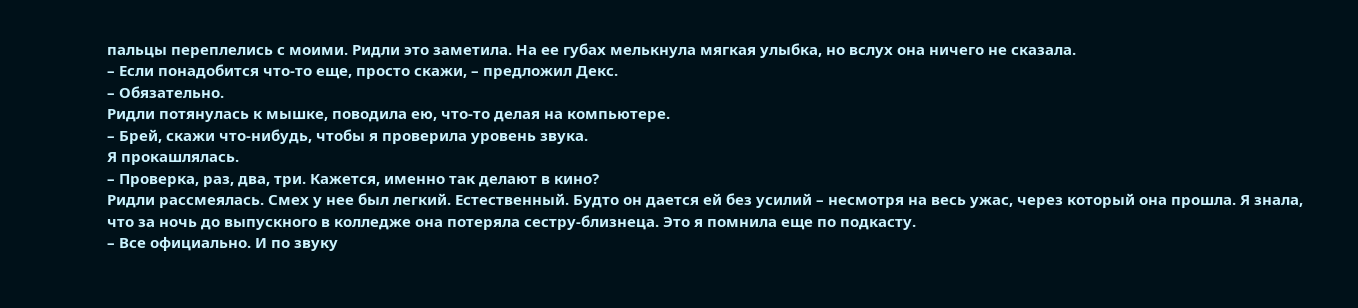пальцы переплелись с моими. Ридли это заметила. На ее губах мелькнула мягкая улыбка, но вслух она ничего не сказала.
– Если понадобится что-то еще, просто скажи, – предложил Декс.
– Обязательно.
Ридли потянулась к мышке, поводила ею, что-то делая на компьютере.
– Брей, скажи что-нибудь, чтобы я проверила уровень звука.
Я прокашлялась.
– Проверка, раз, два, три. Кажется, именно так делают в кино?
Ридли рассмеялась. Смех у нее был легкий. Естественный. Будто он дается ей без усилий – несмотря на весь ужас, через который она прошла. Я знала, что за ночь до выпускного в колледже она потеряла сестру-близнеца. Это я помнила еще по подкасту.
– Все официально. И по звуку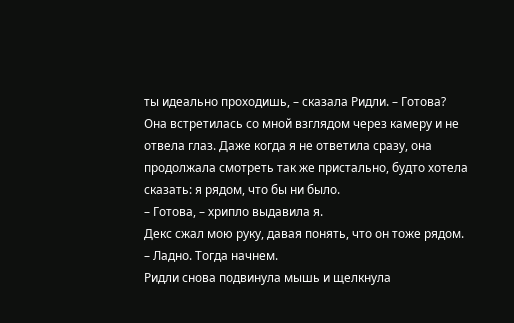ты идеально проходишь, – сказала Ридли. – Готова?
Она встретилась со мной взглядом через камеру и не отвела глаз. Даже когда я не ответила сразу, она продолжала смотреть так же пристально, будто хотела сказать: я рядом, что бы ни было.
– Готова, – хрипло выдавила я.
Декс сжал мою руку, давая понять, что он тоже рядом.
– Ладно. Тогда начнем.
Ридли снова подвинула мышь и щелкнула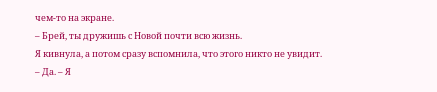чем-то на экране.
– Брей, ты дружишь с Новой почти всю жизнь.
Я кивнула, а потом сразу вспомнила, что этого никто не увидит.
– Да. – Я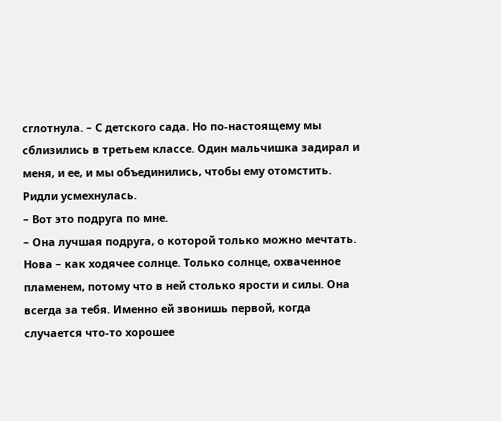сглотнула. – С детского сада. Но по-настоящему мы сблизились в третьем классе. Один мальчишка задирал и меня, и ее, и мы объединились, чтобы ему отомстить.
Ридли усмехнулась.
– Вот это подруга по мне.
– Она лучшая подруга, о которой только можно мечтать. Нова – как ходячее солнце. Только солнце, охваченное пламенем, потому что в ней столько ярости и силы. Она всегда за тебя. Именно ей звонишь первой, когда случается что-то хорошее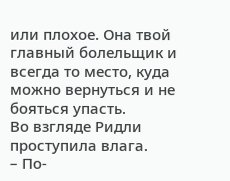или плохое. Она твой главный болельщик и всегда то место, куда можно вернуться и не бояться упасть.
Во взгляде Ридли проступила влага.
– По-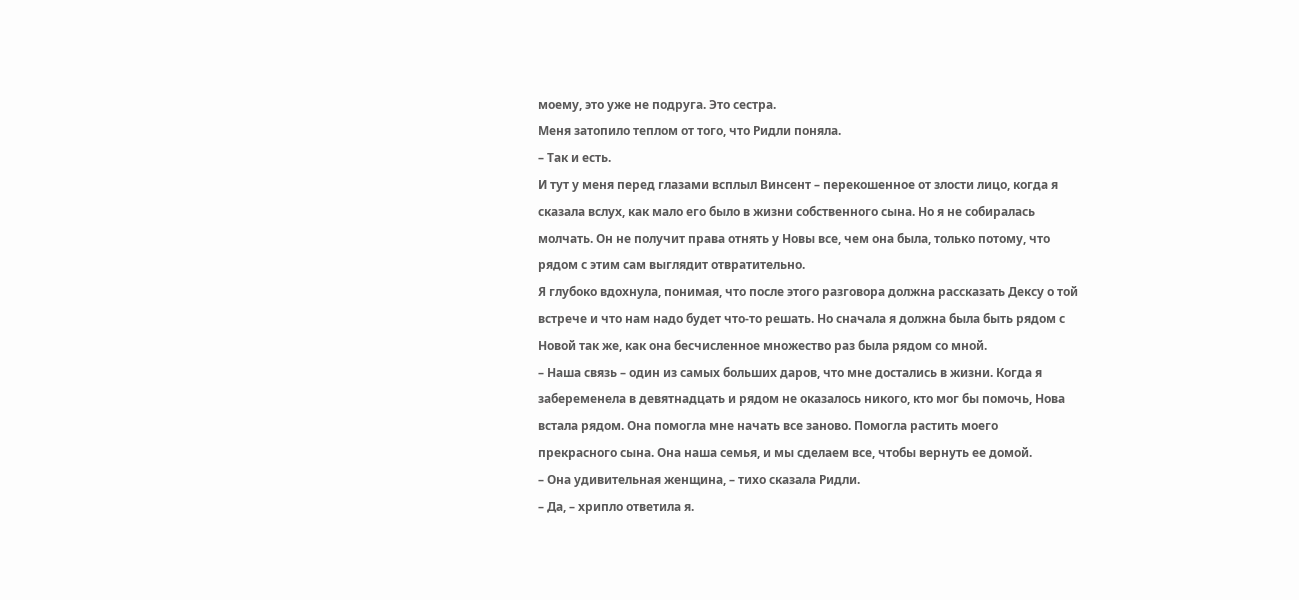моему, это уже не подруга. Это сестра.
Меня затопило теплом от того, что Ридли поняла.
– Так и есть.
И тут у меня перед глазами всплыл Винсент – перекошенное от злости лицо, когда я сказала вслух, как мало его было в жизни собственного сына. Но я не собиралась молчать. Он не получит права отнять у Новы все, чем она была, только потому, что рядом с этим сам выглядит отвратительно.
Я глубоко вдохнула, понимая, что после этого разговора должна рассказать Дексу о той встрече и что нам надо будет что-то решать. Но сначала я должна была быть рядом с Новой так же, как она бесчисленное множество раз была рядом со мной.
– Наша связь – один из самых больших даров, что мне достались в жизни. Когда я забеременела в девятнадцать и рядом не оказалось никого, кто мог бы помочь, Нова встала рядом. Она помогла мне начать все заново. Помогла растить моего прекрасного сына. Она наша семья, и мы сделаем все, чтобы вернуть ее домой.
– Она удивительная женщина, – тихо сказала Ридли.
– Да, – хрипло ответила я.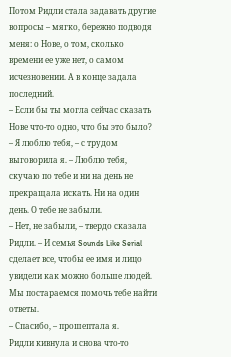Потом Ридли стала задавать другие вопросы – мягко, бережно подводя меня: о Нове, о том, сколько времени ее уже нет, о самом исчезновении. А в конце задала последний.
– Если бы ты могла сейчас сказать Нове что-то одно, что бы это было?
– Я люблю тебя, – с трудом выговорила я. – Люблю тебя, скучаю по тебе и ни на день не прекращала искать. Ни на один день. О тебе не забыли.
– Нет, не забыли, – твердо сказала Ридли. – И семья Sounds Like Serial сделает все, чтобы ее имя и лицо увидели как можно больше людей. Мы постараемся помочь тебе найти ответы.
– Спасибо, – прошептала я.
Ридли кивнула и снова что-то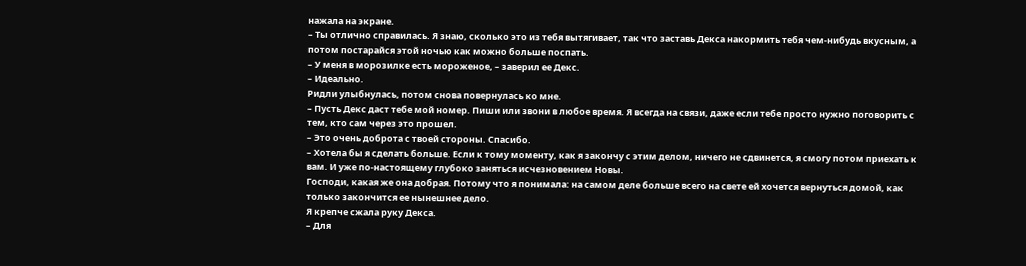нажала на экране.
– Ты отлично справилась. Я знаю, сколько это из тебя вытягивает, так что заставь Декса накормить тебя чем-нибудь вкусным, а потом постарайся этой ночью как можно больше поспать.
– У меня в морозилке есть мороженое, – заверил ее Декс.
– Идеально.
Ридли улыбнулась, потом снова повернулась ко мне.
– Пусть Декс даст тебе мой номер. Пиши или звони в любое время. Я всегда на связи, даже если тебе просто нужно поговорить с тем, кто сам через это прошел.
– Это очень доброта с твоей стороны. Спасибо.
– Хотела бы я сделать больше. Если к тому моменту, как я закончу с этим делом, ничего не сдвинется, я смогу потом приехать к вам. И уже по-настоящему глубоко заняться исчезновением Новы.
Господи, какая же она добрая. Потому что я понимала: на самом деле больше всего на свете ей хочется вернуться домой, как только закончится ее нынешнее дело.
Я крепче сжала руку Декса.
– Для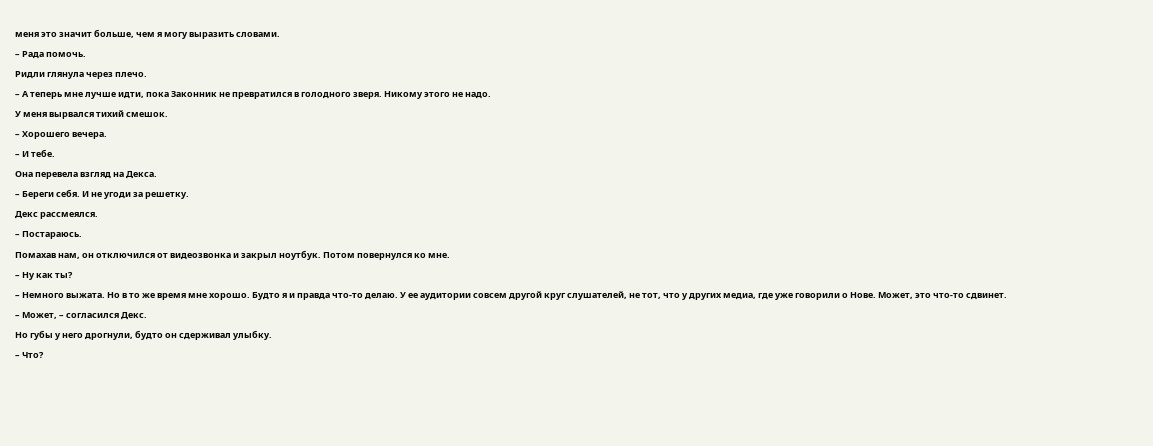меня это значит больше, чем я могу выразить словами.
– Рада помочь.
Ридли глянула через плечо.
– А теперь мне лучше идти, пока Законник не превратился в голодного зверя. Никому этого не надо.
У меня вырвался тихий смешок.
– Хорошего вечера.
– И тебе.
Она перевела взгляд на Декса.
– Береги себя. И не угоди за решетку.
Декс рассмеялся.
– Постараюсь.
Помахав нам, он отключился от видеозвонка и закрыл ноутбук. Потом повернулся ко мне.
– Ну как ты?
– Немного выжата. Но в то же время мне хорошо. Будто я и правда что-то делаю. У ее аудитории совсем другой круг слушателей, не тот, что у других медиа, где уже говорили о Нове. Может, это что-то сдвинет.
– Может, – согласился Декс.
Но губы у него дрогнули, будто он сдерживал улыбку.
– Что?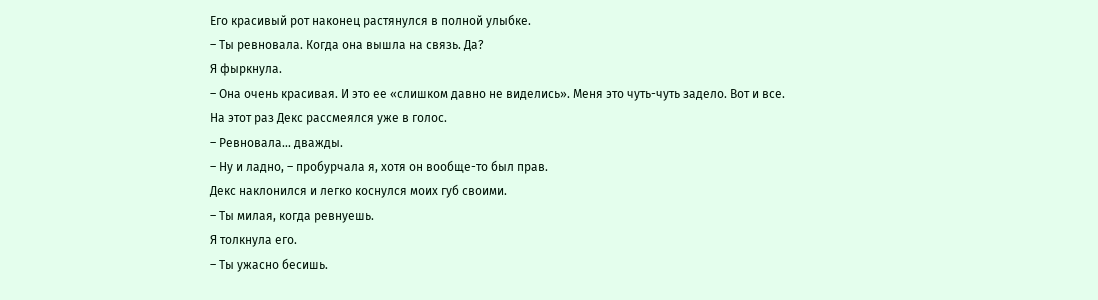Его красивый рот наконец растянулся в полной улыбке.
– Ты ревновала. Когда она вышла на связь. Да?
Я фыркнула.
– Она очень красивая. И это ее «слишком давно не виделись». Меня это чуть-чуть задело. Вот и все.
На этот раз Декс рассмеялся уже в голос.
– Ревновала... дважды.
– Ну и ладно, – пробурчала я, хотя он вообще-то был прав.
Декс наклонился и легко коснулся моих губ своими.
– Ты милая, когда ревнуешь.
Я толкнула его.
– Ты ужасно бесишь.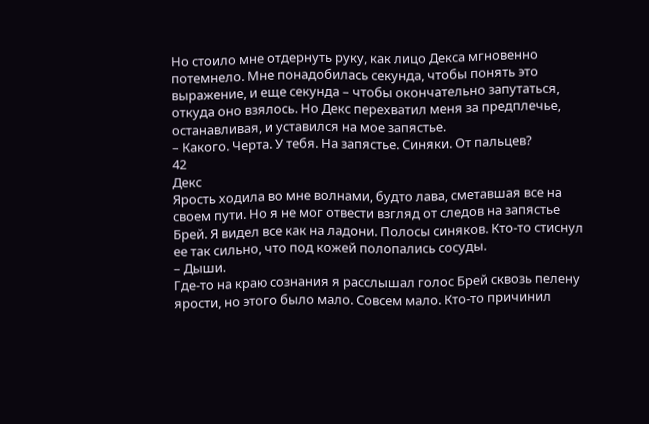Но стоило мне отдернуть руку, как лицо Декса мгновенно потемнело. Мне понадобилась секунда, чтобы понять это выражение, и еще секунда – чтобы окончательно запутаться, откуда оно взялось. Но Декс перехватил меня за предплечье, останавливая, и уставился на мое запястье.
– Какого. Черта. У тебя. На запястье. Синяки. От пальцев?
42
Декс
Ярость ходила во мне волнами, будто лава, сметавшая все на своем пути. Но я не мог отвести взгляд от следов на запястье Брей. Я видел все как на ладони. Полосы синяков. Кто-то стиснул ее так сильно, что под кожей полопались сосуды.
– Дыши.
Где-то на краю сознания я расслышал голос Брей сквозь пелену ярости, но этого было мало. Совсем мало. Кто-то причинил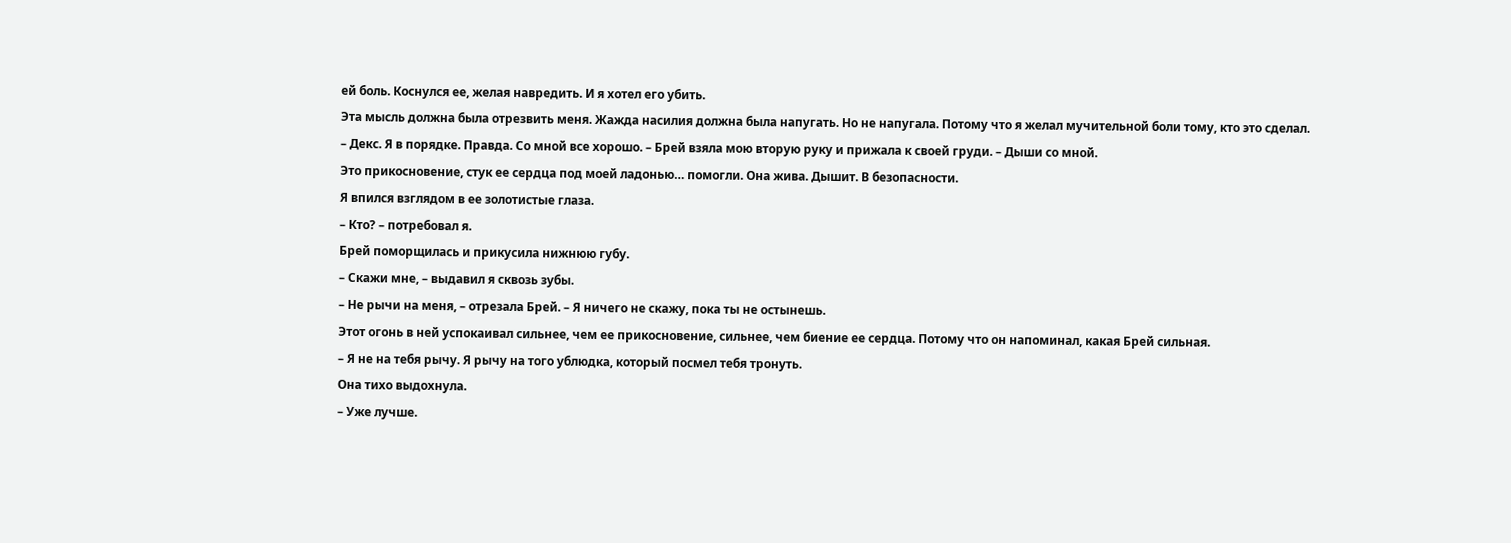ей боль. Коснулся ее, желая навредить. И я хотел его убить.
Эта мысль должна была отрезвить меня. Жажда насилия должна была напугать. Но не напугала. Потому что я желал мучительной боли тому, кто это сделал.
– Декс. Я в порядке. Правда. Со мной все хорошо. – Брей взяла мою вторую руку и прижала к своей груди. – Дыши со мной.
Это прикосновение, стук ее сердца под моей ладонью… помогли. Она жива. Дышит. В безопасности.
Я впился взглядом в ее золотистые глаза.
– Кто? – потребовал я.
Брей поморщилась и прикусила нижнюю губу.
– Скажи мне, – выдавил я сквозь зубы.
– Не рычи на меня, – отрезала Брей. – Я ничего не скажу, пока ты не остынешь.
Этот огонь в ней успокаивал сильнее, чем ее прикосновение, сильнее, чем биение ее сердца. Потому что он напоминал, какая Брей сильная.
– Я не на тебя рычу. Я рычу на того ублюдка, который посмел тебя тронуть.
Она тихо выдохнула.
– Уже лучше.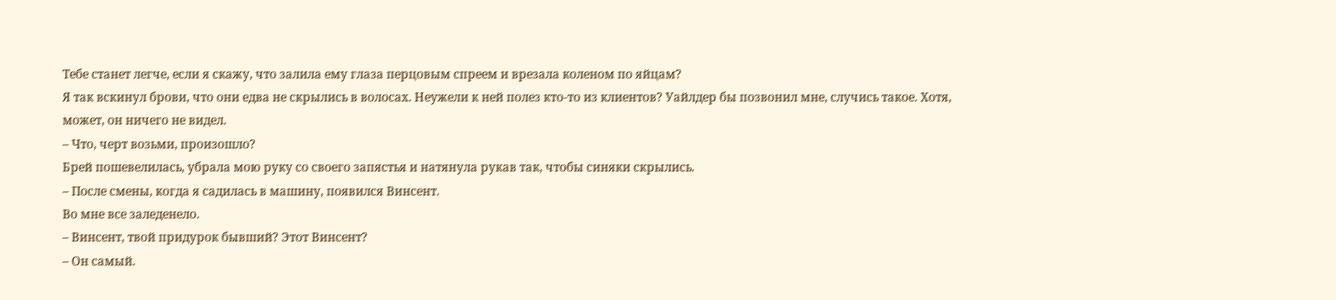Тебе станет легче, если я скажу, что залила ему глаза перцовым спреем и врезала коленом по яйцам?
Я так вскинул брови, что они едва не скрылись в волосах. Неужели к ней полез кто-то из клиентов? Уайлдер бы позвонил мне, случись такое. Хотя, может, он ничего не видел.
– Что, черт возьми, произошло?
Брей пошевелилась, убрала мою руку со своего запястья и натянула рукав так, чтобы синяки скрылись.
– После смены, когда я садилась в машину, появился Винсент.
Во мне все заледенело.
– Винсент, твой придурок бывший? Этот Винсент?
– Он самый.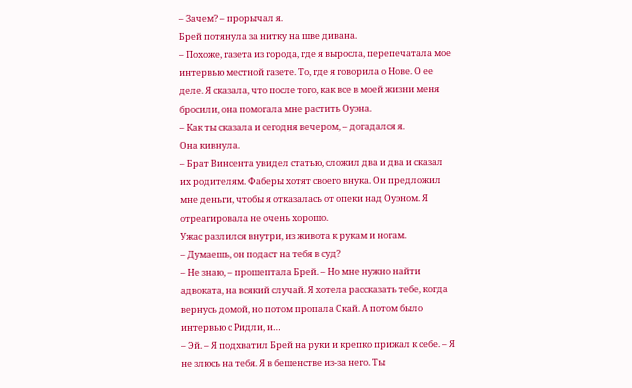– Зачем? – прорычал я.
Брей потянула за нитку на шве дивана.
– Похоже, газета из города, где я выросла, перепечатала мое интервью местной газете. То, где я говорила о Нове. О ее деле. Я сказала, что после того, как все в моей жизни меня бросили, она помогала мне растить Оуэна.
– Как ты сказала и сегодня вечером, – догадался я.
Она кивнула.
– Брат Винсента увидел статью, сложил два и два и сказал их родителям. Фаберы хотят своего внука. Он предложил мне деньги, чтобы я отказалась от опеки над Оуэном. Я отреагировала не очень хорошо.
Ужас разлился внутри, из живота к рукам и ногам.
– Думаешь, он подаст на тебя в суд?
– Не знаю, – прошептала Брей. – Но мне нужно найти адвоката, на всякий случай. Я хотела рассказать тебе, когда вернусь домой, но потом пропала Скай. А потом было интервью с Ридли, и…
– Эй. – Я подхватил Брей на руки и крепко прижал к себе. – Я не злюсь на тебя. Я в бешенстве из-за него. Ты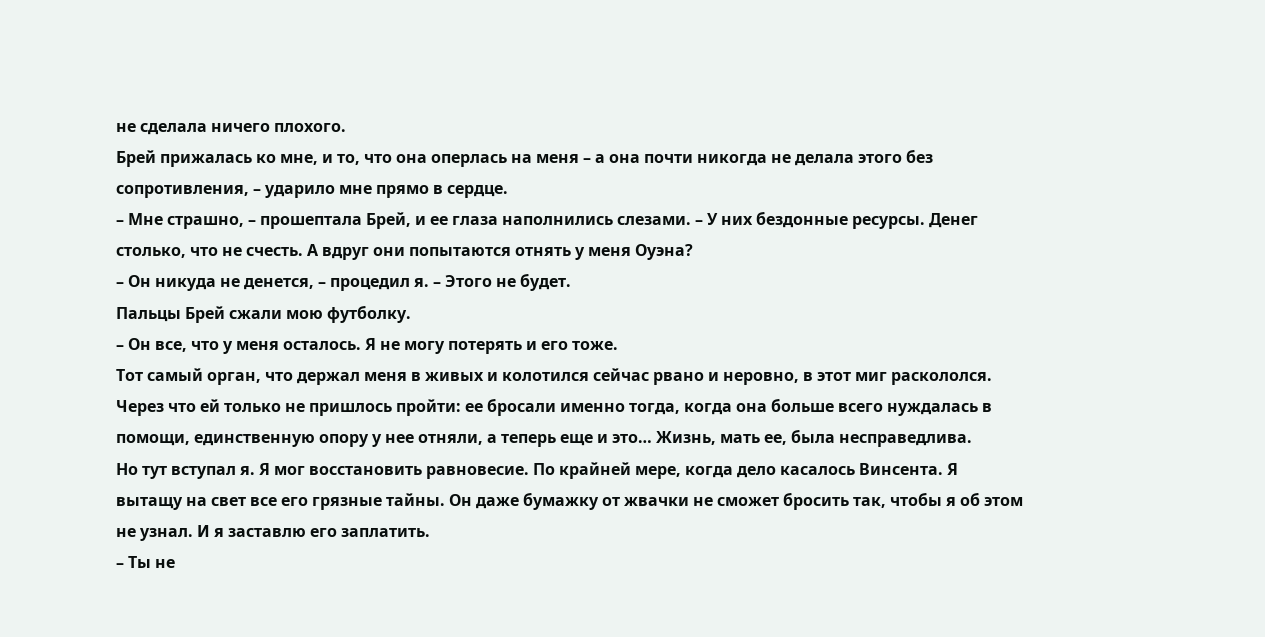не сделала ничего плохого.
Брей прижалась ко мне, и то, что она оперлась на меня – а она почти никогда не делала этого без сопротивления, – ударило мне прямо в сердце.
– Мне страшно, – прошептала Брей, и ее глаза наполнились слезами. – У них бездонные ресурсы. Денег столько, что не счесть. А вдруг они попытаются отнять у меня Оуэна?
– Он никуда не денется, – процедил я. – Этого не будет.
Пальцы Брей сжали мою футболку.
– Он все, что у меня осталось. Я не могу потерять и его тоже.
Тот самый орган, что держал меня в живых и колотился сейчас рвано и неровно, в этот миг раскололся. Через что ей только не пришлось пройти: ее бросали именно тогда, когда она больше всего нуждалась в помощи, единственную опору у нее отняли, а теперь еще и это… Жизнь, мать ее, была несправедлива.
Но тут вступал я. Я мог восстановить равновесие. По крайней мере, когда дело касалось Винсента. Я вытащу на свет все его грязные тайны. Он даже бумажку от жвачки не сможет бросить так, чтобы я об этом не узнал. И я заставлю его заплатить.
– Ты не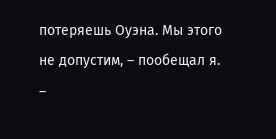потеряешь Оуэна. Мы этого не допустим, – пообещал я.
–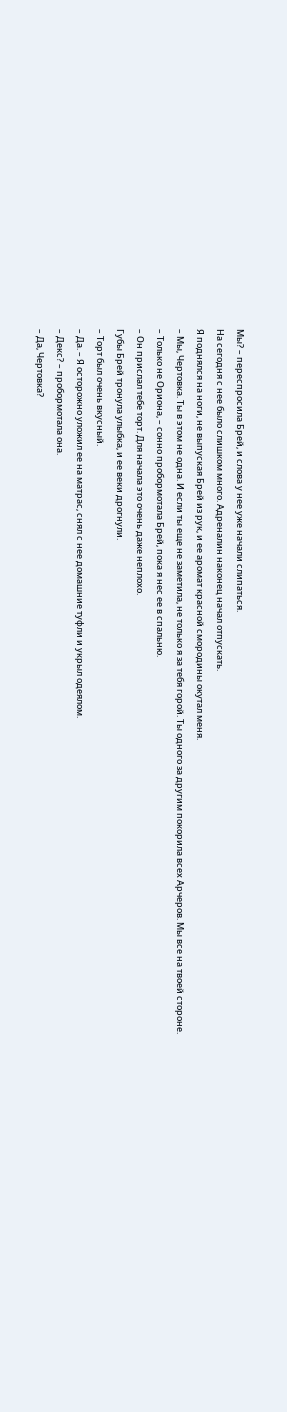Мы? – переспросила Брей, и слова у нее уже начали слипаться.
На сегодня с нее было слишком много. Адреналин наконец начал отпускать.
Я поднялся на ноги, не выпуская Брей из рук, и ее аромат красной смородины окутал меня.
– Мы, Чертовка. Ты в этом не одна. И если ты еще не заметила, не только я за тебя горой. Ты одного за другим покорила всех Арчеров. Мы все на твоей стороне.
– Только не Ориона, – сонно пробормотала Брей, пока я нес ее в спальню.
– Он прислал тебе торт. Для начала это очень даже неплохо.
Губы Брей тронула улыбка, и ее веки дрогнули.
– Торт был очень вкусный.
– Да. – Я осторожно уложил ее на матрас, снял с нее домашние туфли и укрыл одеялом.
– Декс? – пробормотала она.
– Да, Чертовка?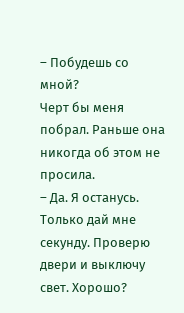– Побудешь со мной?
Черт бы меня побрал. Раньше она никогда об этом не просила.
– Да. Я останусь. Только дай мне секунду. Проверю двери и выключу свет. Хорошо?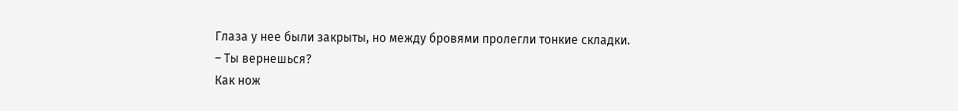Глаза у нее были закрыты, но между бровями пролегли тонкие складки.
– Ты вернешься?
Как нож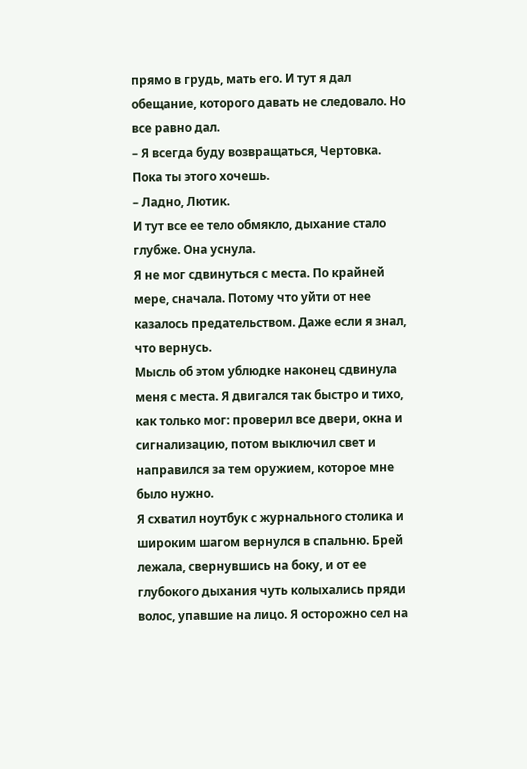прямо в грудь, мать его. И тут я дал обещание, которого давать не следовало. Но все равно дал.
– Я всегда буду возвращаться, Чертовка. Пока ты этого хочешь.
– Ладно, Лютик.
И тут все ее тело обмякло, дыхание стало глубже. Она уснула.
Я не мог сдвинуться с места. По крайней мере, сначала. Потому что уйти от нее казалось предательством. Даже если я знал, что вернусь.
Мысль об этом ублюдке наконец сдвинула меня с места. Я двигался так быстро и тихо, как только мог: проверил все двери, окна и сигнализацию, потом выключил свет и направился за тем оружием, которое мне было нужно.
Я схватил ноутбук с журнального столика и широким шагом вернулся в спальню. Брей лежала, свернувшись на боку, и от ее глубокого дыхания чуть колыхались пряди волос, упавшие на лицо. Я осторожно сел на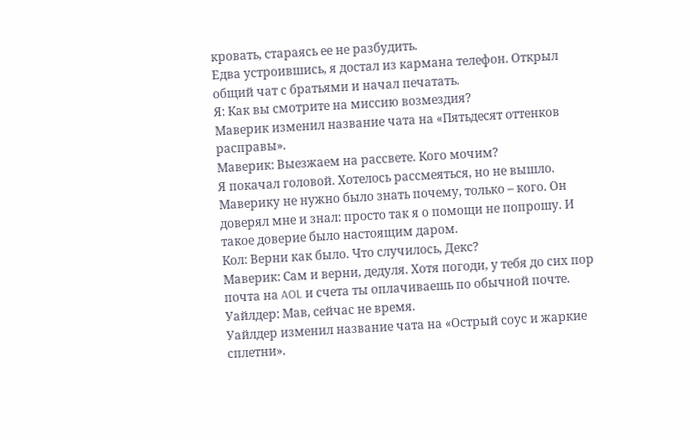кровать, стараясь ее не разбудить.
Едва устроившись, я достал из кармана телефон. Открыл общий чат с братьями и начал печатать.
Я: Как вы смотрите на миссию возмездия?
Маверик изменил название чата на «Пятьдесят оттенков расправы».
Маверик: Выезжаем на рассвете. Кого мочим?
Я покачал головой. Хотелось рассмеяться, но не вышло. Маверику не нужно было знать почему, только – кого. Он доверял мне и знал: просто так я о помощи не попрошу. И такое доверие было настоящим даром.
Кол: Верни как было. Что случилось, Декс?
Маверик: Сам и верни, дедуля. Хотя погоди, у тебя до сих пор почта на AOL и счета ты оплачиваешь по обычной почте.
Уайлдер: Мав, сейчас не время.
Уайлдер изменил название чата на «Острый соус и жаркие сплетни».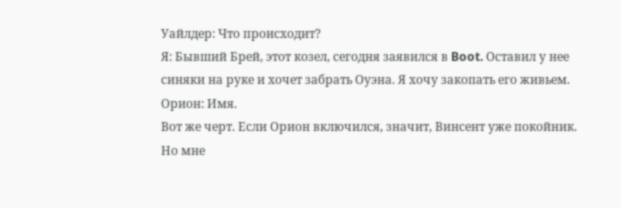Уайлдер: Что происходит?
Я: Бывший Брей, этот козел, сегодня заявился в Boot. Оставил у нее синяки на руке и хочет забрать Оуэна. Я хочу закопать его живьем.
Орион: Имя.
Вот же черт. Если Орион включился, значит, Винсент уже покойник. Но мне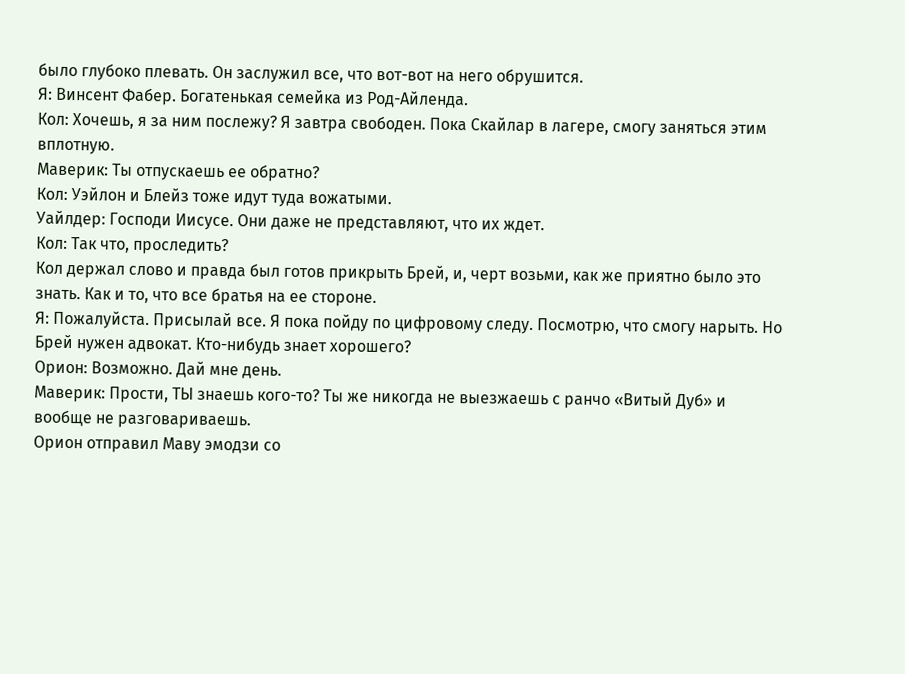было глубоко плевать. Он заслужил все, что вот-вот на него обрушится.
Я: Винсент Фабер. Богатенькая семейка из Род-Айленда.
Кол: Хочешь, я за ним послежу? Я завтра свободен. Пока Скайлар в лагере, смогу заняться этим вплотную.
Маверик: Ты отпускаешь ее обратно?
Кол: Уэйлон и Блейз тоже идут туда вожатыми.
Уайлдер: Господи Иисусе. Они даже не представляют, что их ждет.
Кол: Так что, проследить?
Кол держал слово и правда был готов прикрыть Брей, и, черт возьми, как же приятно было это знать. Как и то, что все братья на ее стороне.
Я: Пожалуйста. Присылай все. Я пока пойду по цифровому следу. Посмотрю, что смогу нарыть. Но Брей нужен адвокат. Кто-нибудь знает хорошего?
Орион: Возможно. Дай мне день.
Маверик: Прости, ТЫ знаешь кого-то? Ты же никогда не выезжаешь с ранчо «Витый Дуб» и вообще не разговариваешь.
Орион отправил Маву эмодзи со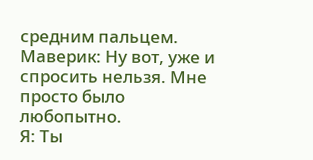средним пальцем.
Маверик: Ну вот, уже и спросить нельзя. Мне просто было любопытно.
Я: Ты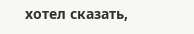хотел сказать,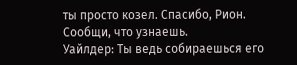ты просто козел. Спасибо, Рион. Сообщи, что узнаешь.
Уайлдер: Ты ведь собираешься его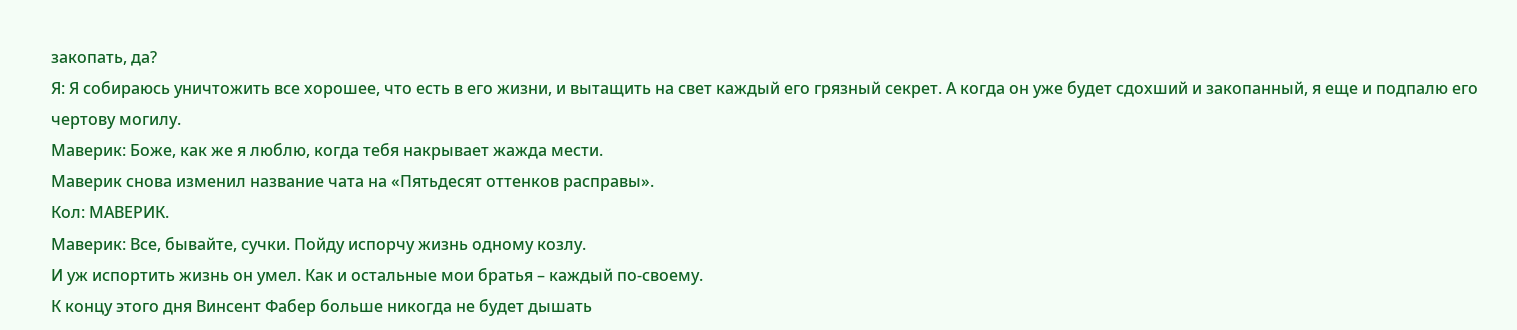закопать, да?
Я: Я собираюсь уничтожить все хорошее, что есть в его жизни, и вытащить на свет каждый его грязный секрет. А когда он уже будет сдохший и закопанный, я еще и подпалю его чертову могилу.
Маверик: Боже, как же я люблю, когда тебя накрывает жажда мести.
Маверик снова изменил название чата на «Пятьдесят оттенков расправы».
Кол: МАВЕРИК.
Маверик: Все, бывайте, сучки. Пойду испорчу жизнь одному козлу.
И уж испортить жизнь он умел. Как и остальные мои братья – каждый по-своему.
К концу этого дня Винсент Фабер больше никогда не будет дышать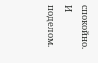спокойно.
И поделом.